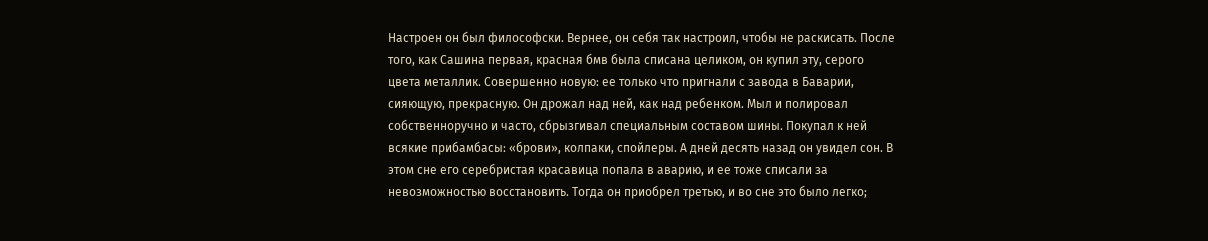Настроен он был философски. Вернее, он себя так настроил, чтобы не раскисать. После того, как Сашина первая, красная бмв была списана целиком, он купил эту, серого цвета металлик. Совершенно новую: ее только что пригнали с завода в Баварии, сияющую, прекрасную. Он дрожал над ней, как над ребенком. Мыл и полировал собственноручно и часто, сбрызгивал специальным составом шины. Покупал к ней всякие прибамбасы: «брови», колпаки, спойлеры. А дней десять назад он увидел сон. В этом сне его серебристая красавица попала в аварию, и ее тоже списали за невозможностью восстановить. Тогда он приобрел третью, и во сне это было легко;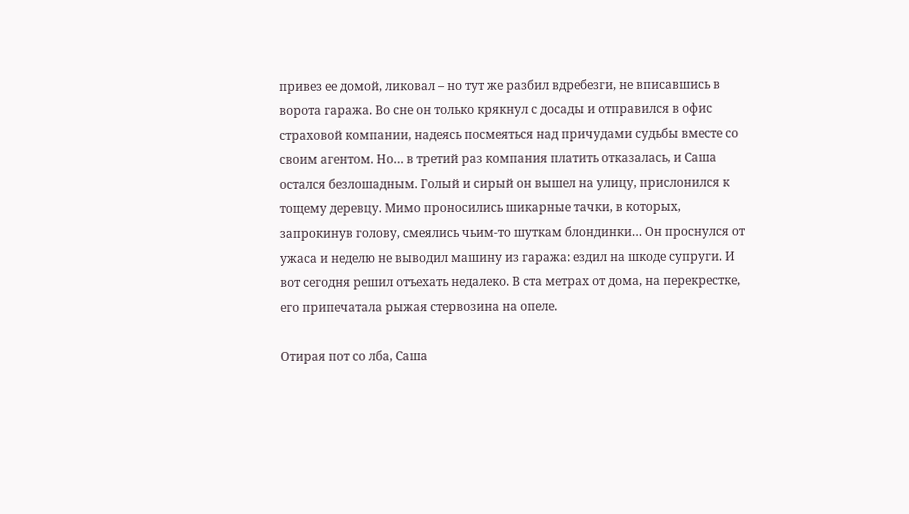привез ее домой, ликовал – но тут же разбил вдребезги, не вписавшись в ворота гаража. Во сне он только крякнул с досады и отправился в офис страховой компании, надеясь посмеяться над причудами судьбы вместе со своим агентом. Но… в третий раз компания платить отказалась, и Саша остался безлошадным. Голый и сирый он вышел на улицу, прислонился к тощему деревцу. Мимо проносились шикарные тачки, в которых, запрокинув голову, смеялись чьим-то шуткам блондинки… Он проснулся от ужаса и неделю не выводил машину из гаража: ездил на шкоде супруги. И вот сегодня решил отъехать недалеко. В ста метрах от дома, на перекрестке, его припечатала рыжая стервозина на опеле.

Отирая пот со лба, Саша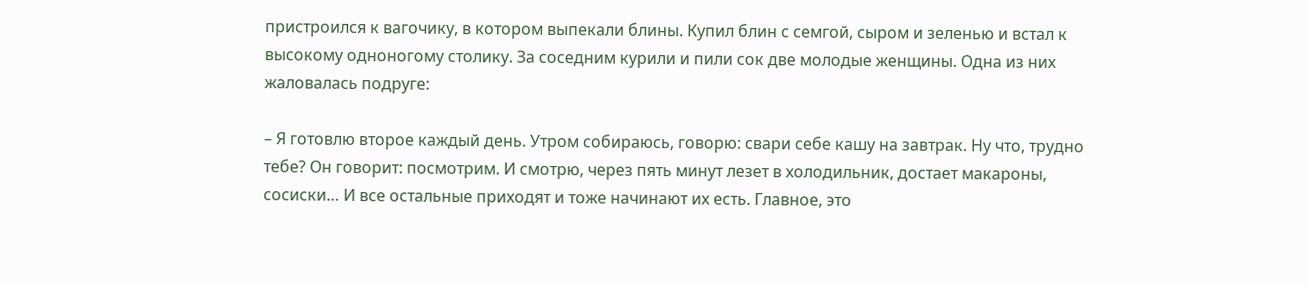пристроился к вагочику, в котором выпекали блины. Купил блин с семгой, сыром и зеленью и встал к высокому одноногому столику. За соседним курили и пили сок две молодые женщины. Одна из них жаловалась подруге:

– Я готовлю второе каждый день. Утром собираюсь, говорю: свари себе кашу на завтрак. Ну что, трудно тебе? Он говорит: посмотрим. И смотрю, через пять минут лезет в холодильник, достает макароны, сосиски… И все остальные приходят и тоже начинают их есть. Главное, это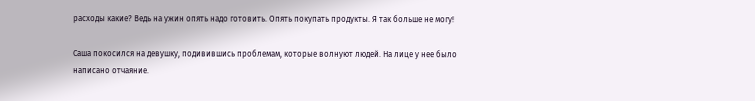расходы какие? Ведь на ужин опять надо готовить. Опять покупать продукты. Я так больше не могу!

Саша покосился на девушку, подивившись проблемам, которые волнуют людей. На лице у нее было написано отчаяние.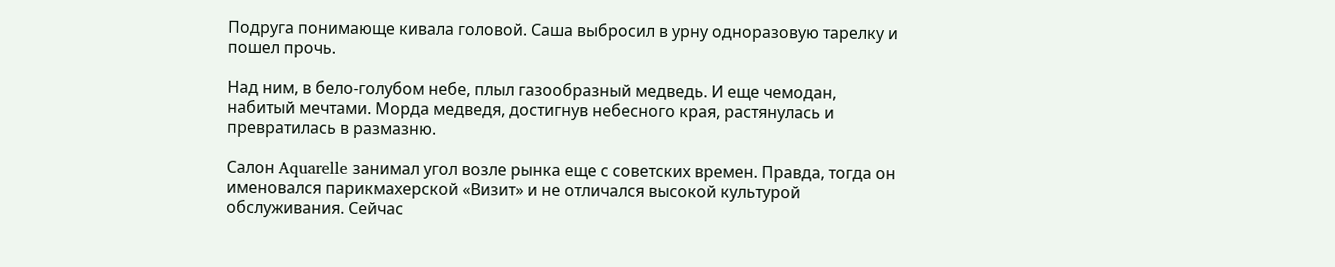Подруга понимающе кивала головой. Саша выбросил в урну одноразовую тарелку и пошел прочь.

Над ним, в бело-голубом небе, плыл газообразный медведь. И еще чемодан, набитый мечтами. Морда медведя, достигнув небесного края, растянулась и превратилась в размазню.

Салон Aquarelle занимал угол возле рынка еще с советских времен. Правда, тогда он именовался парикмахерской «Визит» и не отличался высокой культурой обслуживания. Сейчас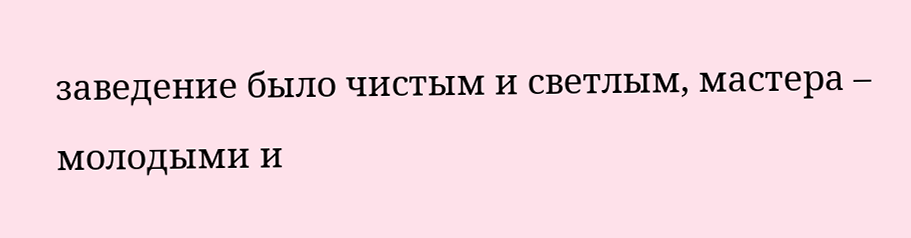заведение было чистым и светлым, мастера – молодыми и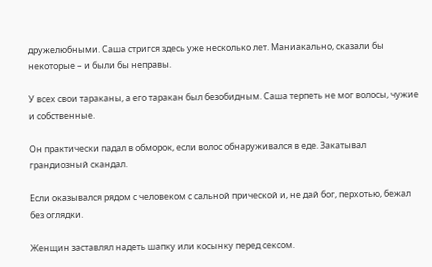дружелюбными. Саша стригся здесь уже несколько лет. Маниакально, сказали бы некоторые – и были бы неправы.

У всех свои тараканы, а его таракан был безобидным. Саша терпеть не мог волосы, чужие и собственные.

Он практически падал в обморок, если волос обнаруживался в еде. Закатывал грандиозный скандал.

Если оказывался рядом с человеком с сальной прической и, не дай бог, перхотью, бежал без оглядки.

Женщин заставлял надеть шапку или косынку перед сексом.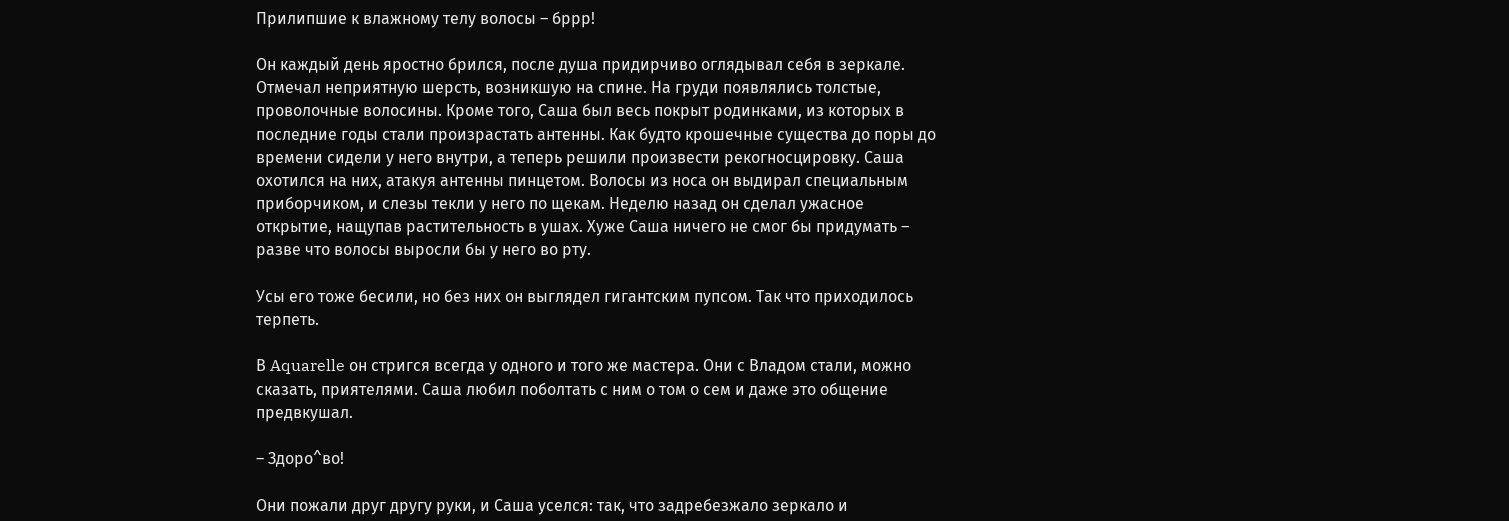Прилипшие к влажному телу волосы – бррр!

Он каждый день яростно брился, после душа придирчиво оглядывал себя в зеркале. Отмечал неприятную шерсть, возникшую на спине. На груди появлялись толстые, проволочные волосины. Кроме того, Саша был весь покрыт родинками, из которых в последние годы стали произрастать антенны. Как будто крошечные существа до поры до времени сидели у него внутри, а теперь решили произвести рекогносцировку. Саша охотился на них, атакуя антенны пинцетом. Волосы из носа он выдирал специальным приборчиком, и слезы текли у него по щекам. Неделю назад он сделал ужасное открытие, нащупав растительность в ушах. Хуже Саша ничего не смог бы придумать – разве что волосы выросли бы у него во рту.

Усы его тоже бесили, но без них он выглядел гигантским пупсом. Так что приходилось терпеть.

В Aquarelle он стригся всегда у одного и того же мастера. Они с Владом стали, можно сказать, приятелями. Саша любил поболтать с ним о том о сем и даже это общение предвкушал.

– Здоро^во!

Они пожали друг другу руки, и Саша уселся: так, что задребезжало зеркало и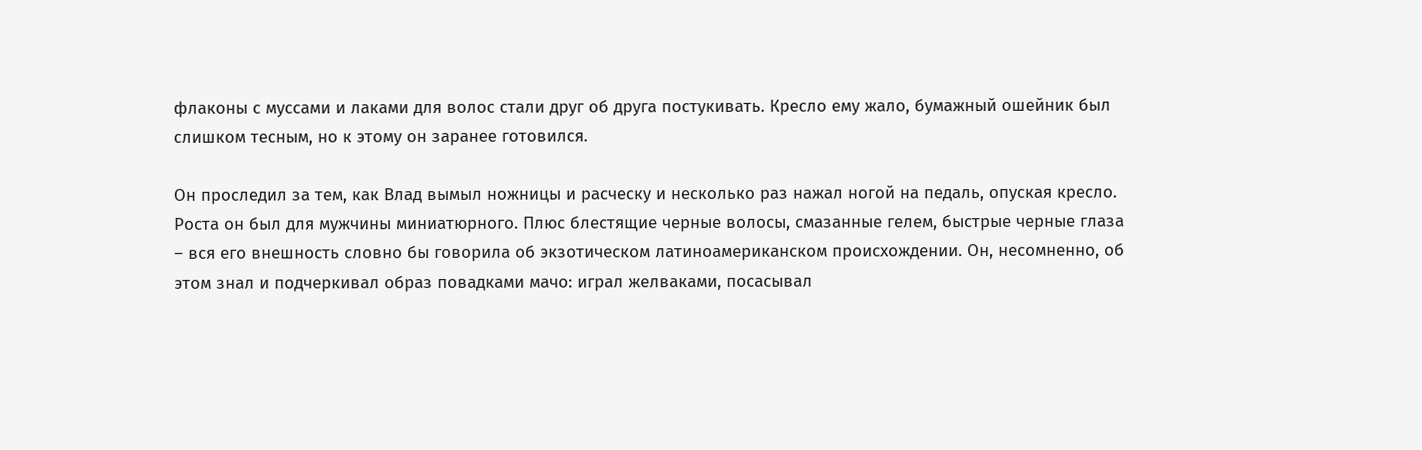флаконы с муссами и лаками для волос стали друг об друга постукивать. Кресло ему жало, бумажный ошейник был слишком тесным, но к этому он заранее готовился.

Он проследил за тем, как Влад вымыл ножницы и расческу и несколько раз нажал ногой на педаль, опуская кресло. Роста он был для мужчины миниатюрного. Плюс блестящие черные волосы, смазанные гелем, быстрые черные глаза – вся его внешность словно бы говорила об экзотическом латиноамериканском происхождении. Он, несомненно, об этом знал и подчеркивал образ повадками мачо: играл желваками, посасывал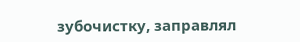зубочистку, заправлял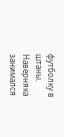футболку в штаны. Наверняка занимался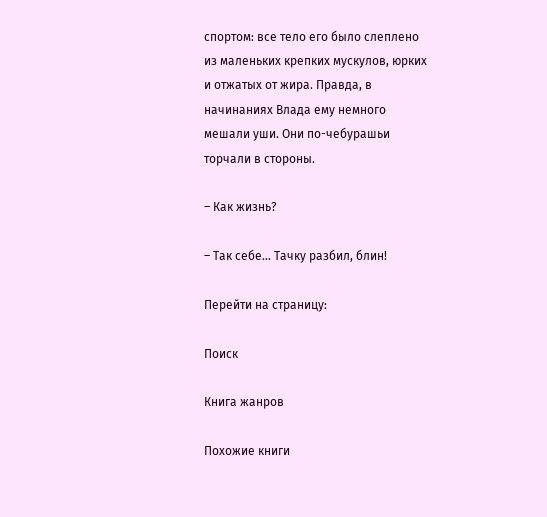спортом: все тело его было слеплено из маленьких крепких мускулов, юрких и отжатых от жира. Правда, в начинаниях Влада ему немного мешали уши. Они по-чебурашьи торчали в стороны.

– Как жизнь?

– Так себе… Тачку разбил, блин!

Перейти на страницу:

Поиск

Книга жанров

Похожие книги